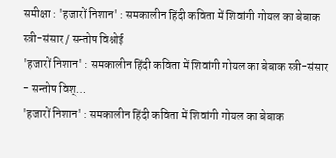समीक्षा : 'हजारों निशान' : समकालीन हिंदी कविता में शिवांगी गोयल का बेबाक स्त्री-संसार / सन्तोष विश्नोई
'हजारों निशान' : समकालीन हिंदी कविता में शिवांगी गोयल का बेबाक स्त्री-संसार - सन्तोष विश्…
'हजारों निशान' : समकालीन हिंदी कविता में शिवांगी गोयल का बेबाक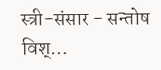स्त्री-संसार - सन्तोष विश्…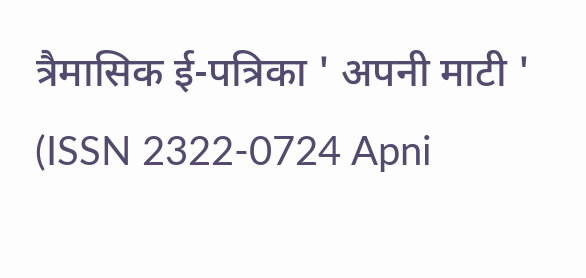त्रैमासिक ई-पत्रिका ' अपनी माटी ' (ISSN 2322-0724 Apni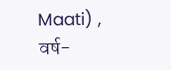Maati) , वर्ष-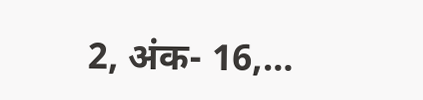2, अंक- 16,…